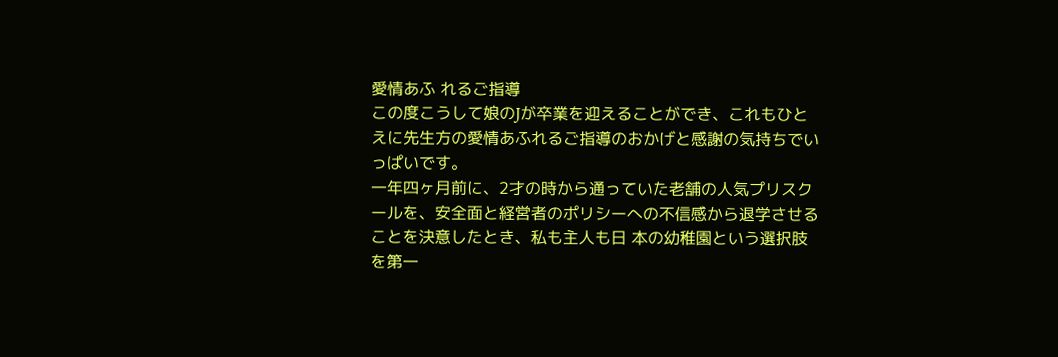愛情あふ れるご指導
この度こうして娘のJが卒業を迎えることができ、これもひとえに先生方の愛情あふれるご指導のおかげと感謝の気持ちでいっぱいです。
一年四ヶ月前に、2才の時から通っていた老舗の人気プリスクールを、安全面と経営者のポリシーへの不信感から退学させることを決意したとき、私も主人も日 本の幼稚園という選択肢を第一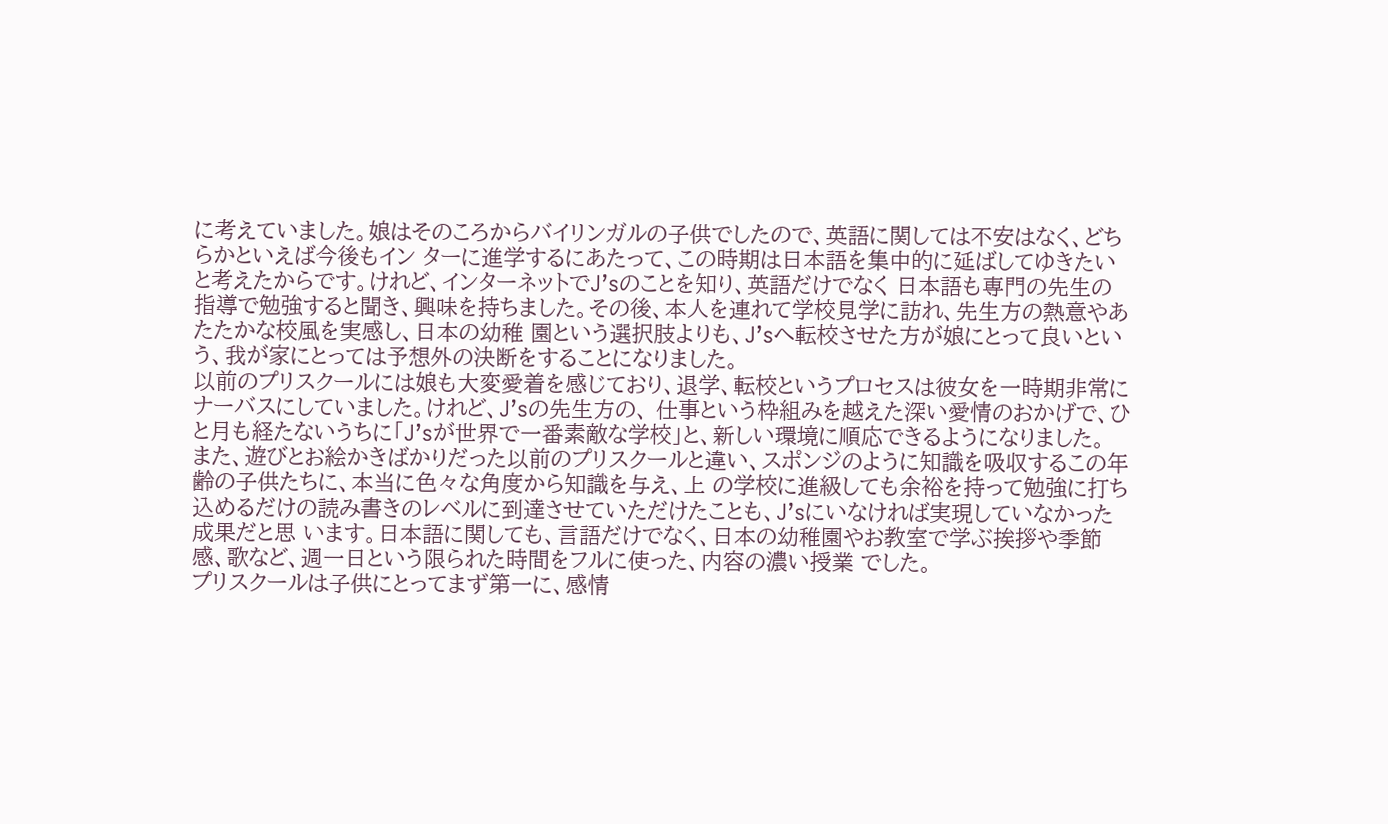に考えていました。娘はそのころからバイリンガルの子供でしたので、英語に関しては不安はなく、どちらかといえば今後もイン ターに進学するにあたって、この時期は日本語を集中的に延ばしてゆきたいと考えたからです。けれど、インターネットでJ’sのことを知り、英語だけでなく 日本語も専門の先生の指導で勉強すると聞き、興味を持ちました。その後、本人を連れて学校見学に訪れ、先生方の熱意やあたたかな校風を実感し、日本の幼稚 園という選択肢よりも、J’sへ転校させた方が娘にとって良いという、我が家にとっては予想外の決断をすることになりました。
以前のプリスクールには娘も大変愛着を感じており、退学、転校というプロセスは彼女を一時期非常にナーバスにしていました。けれど、J’sの先生方の、 仕事という枠組みを越えた深い愛情のおかげで、ひと月も経たないうちに「J’sが世界で一番素敵な学校」と、新しい環境に順応できるようになりました。
また、遊びとお絵かきばかりだった以前のプリスクールと違い、スポンジのように知識を吸収するこの年齢の子供たちに、本当に色々な角度から知識を与え、上 の学校に進級しても余裕を持って勉強に打ち込めるだけの読み書きのレベルに到達させていただけたことも、J’sにいなければ実現していなかった成果だと思 います。日本語に関しても、言語だけでなく、日本の幼稚園やお教室で学ぶ挨拶や季節感、歌など、週一日という限られた時間をフルに使った、内容の濃い授業 でした。
プリスクールは子供にとってまず第一に、感情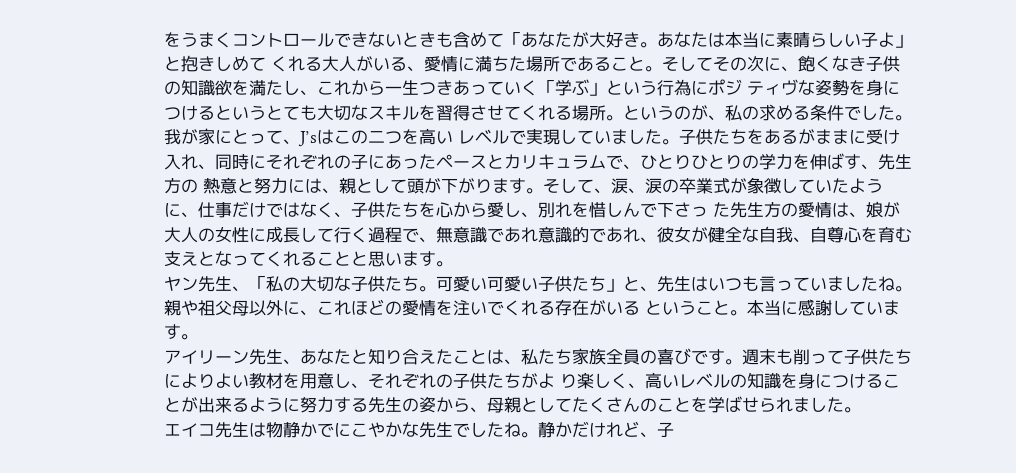をうまくコントロールできないときも含めて「あなたが大好き。あなたは本当に素晴らしい子よ」と抱きしめて くれる大人がいる、愛情に満ちた場所であること。そしてその次に、飽くなき子供の知識欲を満たし、これから一生つきあっていく「学ぶ」という行為にポジ ティヴな姿勢を身につけるというとても大切なスキルを習得させてくれる場所。というのが、私の求める条件でした。我が家にとって、J’sはこの二つを高い レベルで実現していました。子供たちをあるがままに受け入れ、同時にそれぞれの子にあったペースとカリキュラムで、ひとりひとりの学力を伸ばす、先生方の 熱意と努力には、親として頭が下がります。そして、涙、涙の卒業式が象徴していたように、仕事だけではなく、子供たちを心から愛し、別れを惜しんで下さっ た先生方の愛情は、娘が大人の女性に成長して行く過程で、無意識であれ意識的であれ、彼女が健全な自我、自尊心を育む支えとなってくれることと思います。
ヤン先生、「私の大切な子供たち。可愛い可愛い子供たち」と、先生はいつも言っていましたね。親や祖父母以外に、これほどの愛情を注いでくれる存在がいる ということ。本当に感謝しています。
アイリーン先生、あなたと知り合えたことは、私たち家族全員の喜びです。週末も削って子供たちによりよい教材を用意し、それぞれの子供たちがよ り楽しく、高いレベルの知識を身につけることが出来るように努力する先生の姿から、母親としてたくさんのことを学ばせられました。
エイコ先生は物静かでにこやかな先生でしたね。静かだけれど、子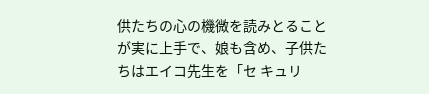供たちの心の機微を読みとることが実に上手で、娘も含め、子供たちはエイコ先生を「セ キュリ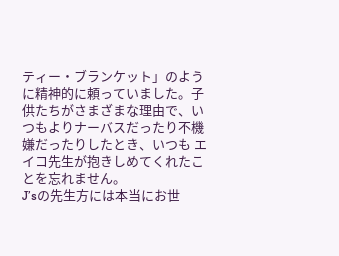ティー・ブランケット」のように精神的に頼っていました。子供たちがさまざまな理由で、いつもよりナーバスだったり不機嫌だったりしたとき、いつも エイコ先生が抱きしめてくれたことを忘れません。
J’sの先生方には本当にお世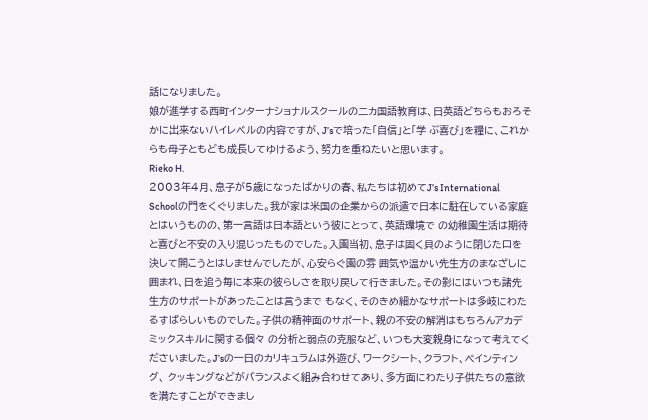話になりました。
娘が進学する西町インターナショナルスクールの二カ国語教育は、日英語どちらもおろそかに出来ないハイレベルの内容ですが、J’sで培った「自信」と「学 ぶ喜び」を糧に、これからも母子ともども成長してゆけるよう、努力を重ねたいと思います。
Rieko H.
2003年4月、息子が5歳になったばかりの春、私たちは初めてJ’s International Schoolの門をくぐりました。我が家は米国の企業からの派遣で日本に駐在している家庭とはいうものの、第一言語は日本語という彼にとって、英語環境で の幼稚園生活は期待と喜びと不安の入り混じったものでした。入園当初、息子は固く貝のように閉じた口を決して開こうとはしませんでしたが、心安らぐ園の雰 囲気や温かい先生方のまなざしに囲まれ、日を追う毎に本来の彼らしさを取り戻して行きました。その影にはいつも諸先生方のサポートがあったことは言うまで もなく、そのきめ細かなサポートは多岐にわたるすばらしいものでした。子供の精神面のサポート、親の不安の解消はもちろんアカデミックスキルに関する個々 の分析と弱点の克服など、いつも大変親身になって考えてくださいました。J’sの一日のカリキュラムは外遊び、ワークシート、クラフト、ペインティング、 クッキングなどがバランスよく組み合わせてあり、多方面にわたり子供たちの意欲を満たすことができまし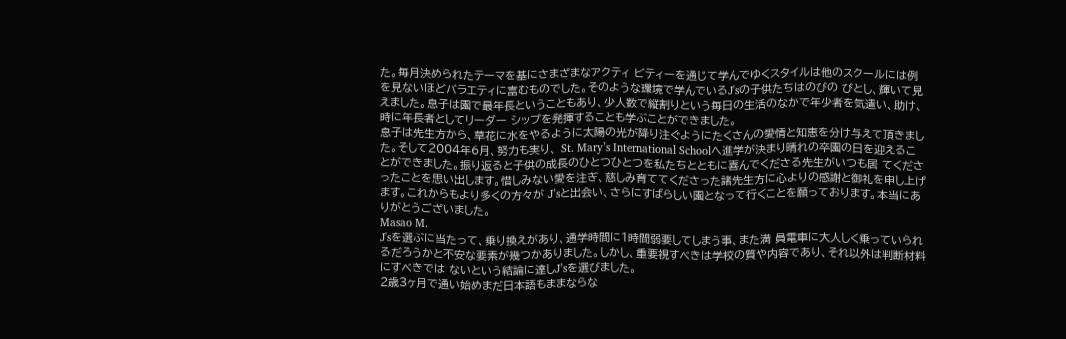た。毎月決められたテーマを基にさまざまなアクティ ビティーを通じて学んでゆくスタイルは他のスクールには例を見ないほどバラエティに富むものでした。そのような環境で学んでいるJ'sの子供たちはのびの びとし、輝いて見えました。息子は園で最年長ということもあり、少人数で縦割りという毎日の生活のなかで年少者を気遣い、助け、時に年長者としてリーダー シップを発揮することも学ぶことができました。
息子は先生方から、草花に水をやるように太陽の光が降り注ぐようにたくさんの愛情と知恵を分け与えて頂きました。そして2004年6月、努力も実り、 St. Mary’s International Schoolへ進学が決まり晴れの卒園の日を迎えることができました。振り返ると子供の成長のひとつひとつを私たちとともに喜んでくださる先生がいつも居 てくださったことを思い出します。惜しみない愛を注ぎ、慈しみ育ててくださった諸先生方に心よりの感謝と御礼を申し上げます。これからもより多くの方々が J’sと出会い、さらにすばらしい園となって行くことを願っております。本当にありがとうございました。
Masao M.
J'sを選ぶに当たって、乗り換えがあり、通学時間に1時間弱要してしまう事、また満 員電車に大人しく乗っていられるだろうかと不安な要素が幾つかありました。しかし、重要視すべきは学校の質や内容であり、それ以外は判断材料にすべきでは ないという結論に達しJ’sを選びました。
2歳3ヶ月で通い始めまだ日本語もままならな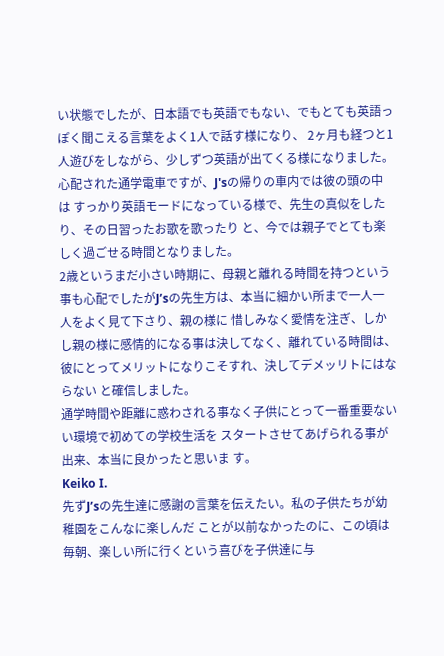い状態でしたが、日本語でも英語でもない、でもとても英語っぽく聞こえる言葉をよく1人で話す様になり、 2ヶ月も経つと1人遊びをしながら、少しずつ英語が出てくる様になりました。
心配された通学電車ですが、J'sの帰りの車内では彼の頭の中は すっかり英語モードになっている様で、先生の真似をしたり、その日習ったお歌を歌ったり と、今では親子でとても楽しく過ごせる時間となりました。
2歳というまだ小さい時期に、母親と離れる時間を持つという事も心配でしたがJ’sの先生方は、本当に細かい所まで一人一人をよく見て下さり、親の様に 惜しみなく愛情を注ぎ、しかし親の様に感情的になる事は決してなく、離れている時間は、彼にとってメリットになりこそすれ、決してデメッリトにはならない と確信しました。
通学時間や距離に惑わされる事なく子供にとって一番重要ないい環境で初めての学校生活を スタートさせてあげられる事が出来、本当に良かったと思いま す。
Keiko I.
先ずJ’sの先生達に感謝の言葉を伝えたい。私の子供たちが幼稚園をこんなに楽しんだ ことが以前なかったのに、この頃は毎朝、楽しい所に行くという喜びを子供達に与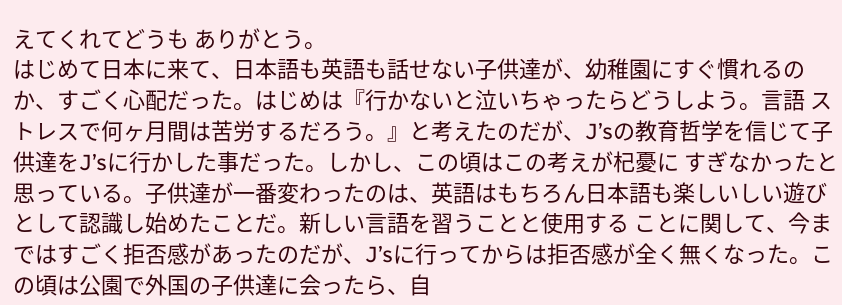えてくれてどうも ありがとう。
はじめて日本に来て、日本語も英語も話せない子供達が、幼稚園にすぐ慣れるのか、すごく心配だった。はじめは『行かないと泣いちゃったらどうしよう。言語 ストレスで何ヶ月間は苦労するだろう。』と考えたのだが、J’sの教育哲学を信じて子供達をJ’sに行かした事だった。しかし、この頃はこの考えが杞憂に すぎなかったと思っている。子供達が一番変わったのは、英語はもちろん日本語も楽しいしい遊びとして認識し始めたことだ。新しい言語を習うことと使用する ことに関して、今まではすごく拒否感があったのだが、J’sに行ってからは拒否感が全く無くなった。この頃は公園で外国の子供達に会ったら、自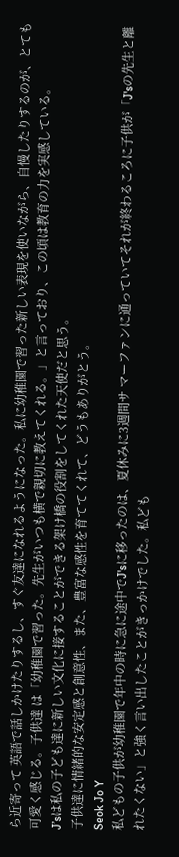ら近寄って 英語で話しかけたりするし、すぐ友達になれるようになった。私に幼稚園で習った新しい表現を使いながら、自慢したりするのが、とても可愛く感じる。子供達 は「幼稚園で習った。先生がいつも横で親切に教えてくれる。」と言っており、この頃は教育の力を実感している。
J’sは私の子ども達に新しい文化に接することができる架け橋の役割をしてくれた天使だと思う。
子供達に情緒的な安定感と創意性、また、豊富な感性を育ててくれて、どうもありがとう。
Seok Jo Y
私どもの子供が幼稚園で年中の時に急に途中でJ'sに移ったのは、夏休みに3週間サ マーファンに通っていてそれが終わるころに子供が「J'sの先生と離れたくない」と強く言い出したことがきっかけでした。私ども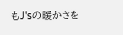もJ'sの暖かさを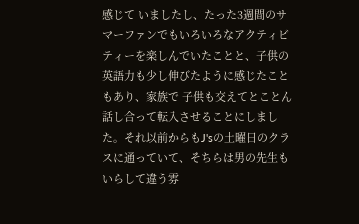感じて いましたし、たった3週間のサマーファンでもいろいろなアクティビティーを楽しんでいたことと、子供の英語力も少し伸びたように感じたこともあり、家族で 子供も交えてとことん話し合って転入させることにしました。それ以前からもJ'sの土曜日のクラスに通っていて、そちらは男の先生もいらして違う雰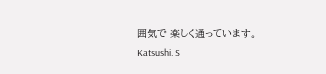囲気で 楽しく通っています。
Katsushi. S